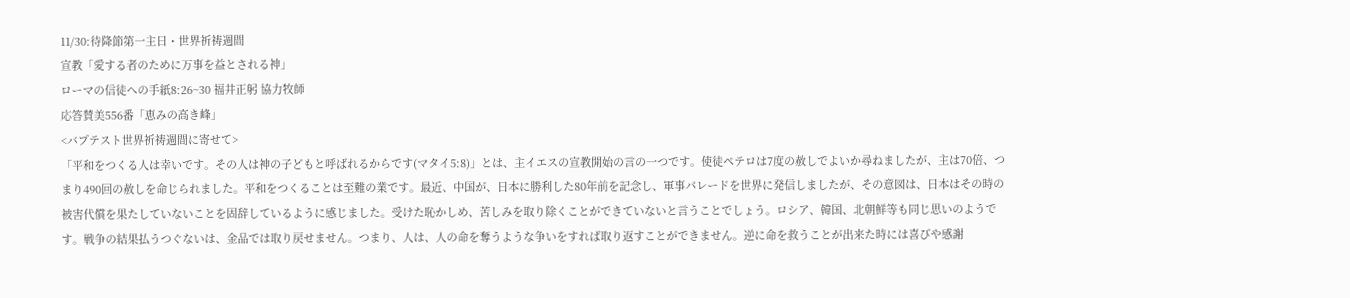11/30:待降節第一主日・世界祈祷週間
宣教「愛する者のために万事を益とされる神」
ローマの信徒への手紙8:26~30 福井正躬 協力牧師
応答賛美556番「恵みの高き峰」
<バプテスト世界祈祷週間に寄せて>
「平和をつくる人は幸いです。その人は神の子どもと呼ばれるからです(マタイ5:8)」とは、主イエスの宣教開始の言の一つです。使徒ペテロは7度の赦しでよいか尋ねましたが、主は70倍、つまり490回の赦しを命じられました。平和をつくることは至難の業です。最近、中国が、日本に勝利した80年前を記念し、軍事パレードを世界に発信しましたが、その意図は、日本はその時の被害代償を果たしていないことを固辞しているように感じました。受けた恥かしめ、苦しみを取り除くことができていないと言うことでしょう。ロシア、韓国、北朝鮮等も同じ思いのようです。戦争の結果払うつぐないは、金品では取り戻せません。つまり、人は、人の命を奪うような争いをすれば取り返すことができません。逆に命を救うことが出来た時には喜びや感謝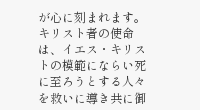が心に刻まれます。キリスト者の使命は、イエス・キリストの模範にならい死に至ろうとする人々を救いに導き共に御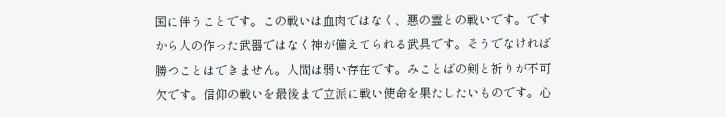国に伴うことです。この戦いは血肉ではなく、悪の霊との戦いです。ですから人の作った武器ではなく神が備えてられる武具です。そうでなければ勝つことはできません。人間は弱い存在です。みことばの剣と祈りが不可欠です。信仰の戦いを最後まで立派に戦い使命を果たしたいものです。心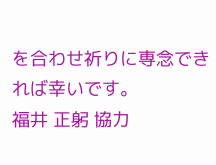を合わせ祈りに専念できれば幸いです。
福井 正躬 協力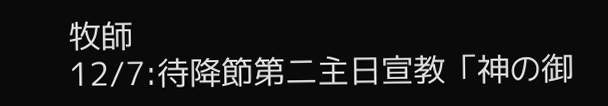牧師
12/7:待降節第二主日宣教「神の御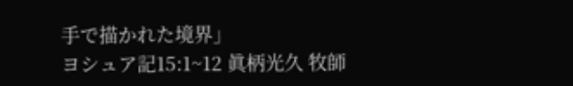手で描かれた境界」
ヨシュア記15:1~12 眞柄光久 牧師